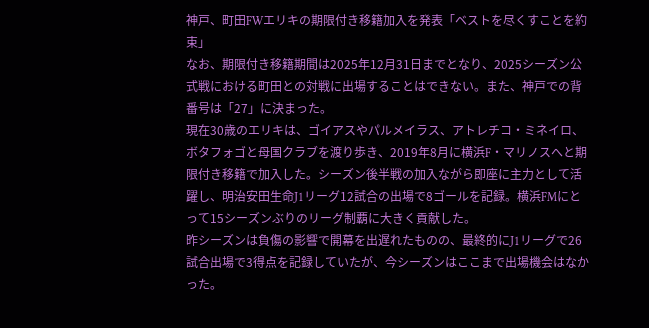神戸、町田FWエリキの期限付き移籍加入を発表「ベストを尽くすことを約束」
なお、期限付き移籍期間は2025年12月31日までとなり、2025シーズン公式戦における町田との対戦に出場することはできない。また、神戸での背番号は「27」に決まった。
現在30歳のエリキは、ゴイアスやパルメイラス、アトレチコ・ミネイロ、ボタフォゴと母国クラブを渡り歩き、2019年8月に横浜F・マリノスへと期限付き移籍で加入した。シーズン後半戦の加入ながら即座に主力として活躍し、明治安田生命J1リーグ12試合の出場で8ゴールを記録。横浜FMにとって15シーズンぶりのリーグ制覇に大きく貢献した。
昨シーズンは負傷の影響で開幕を出遅れたものの、最終的にJ1リーグで26試合出場で3得点を記録していたが、今シーズンはここまで出場機会はなかった。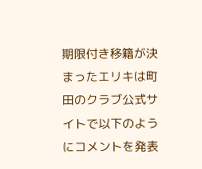期限付き移籍が決まったエリキは町田のクラブ公式サイトで以下のようにコメントを発表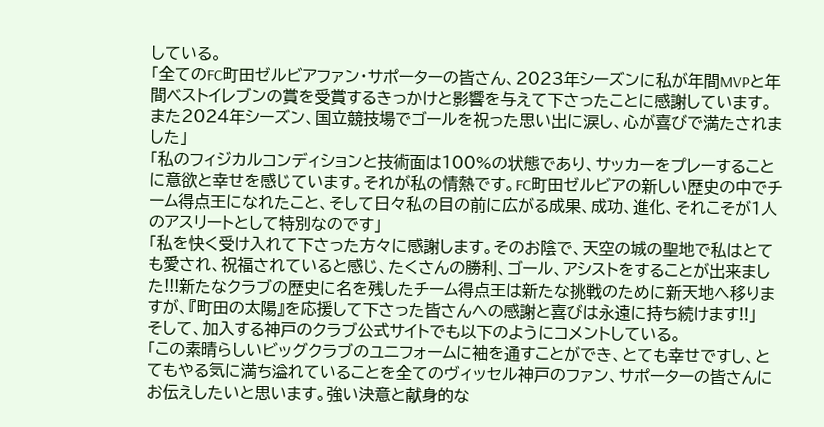している。
「全てのFC町田ゼルビアファン・サポーターの皆さん、2023年シーズンに私が年間MVPと年間ベストイレブンの賞を受賞するきっかけと影響を与えて下さったことに感謝しています。また2024年シーズン、国立競技場でゴールを祝った思い出に涙し、心が喜びで満たされました」
「私のフィジカルコンディションと技術面は100%の状態であり、サッカーをプレーすることに意欲と幸せを感じています。それが私の情熱です。FC町田ゼルビアの新しい歴史の中でチーム得点王になれたこと、そして日々私の目の前に広がる成果、成功、進化、それこそが1人のアスリートとして特別なのです」
「私を快く受け入れて下さった方々に感謝します。そのお陰で、天空の城の聖地で私はとても愛され、祝福されていると感じ、たくさんの勝利、ゴール、アシストをすることが出来ました!!!新たなクラブの歴史に名を残したチーム得点王は新たな挑戦のために新天地へ移りますが、『町田の太陽』を応援して下さった皆さんへの感謝と喜びは永遠に持ち続けます!!」
そして、加入する神戸のクラブ公式サイトでも以下のようにコメントしている。
「この素晴らしいビッグクラブのユニフォームに袖を通すことができ、とても幸せですし、とてもやる気に満ち溢れていることを全てのヴィッセル神戸のファン、サポーターの皆さんにお伝えしたいと思います。強い決意と献身的な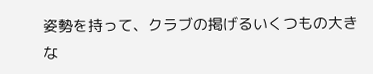姿勢を持って、クラブの掲げるいくつもの大きな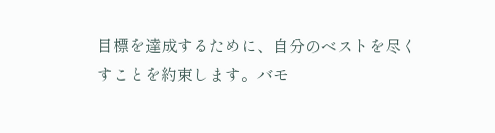目標を達成するために、自分のベストを尽くすことを約束します。バモ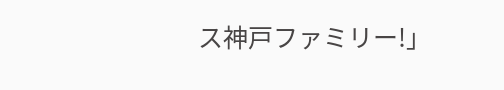ス神戸ファミリー!」